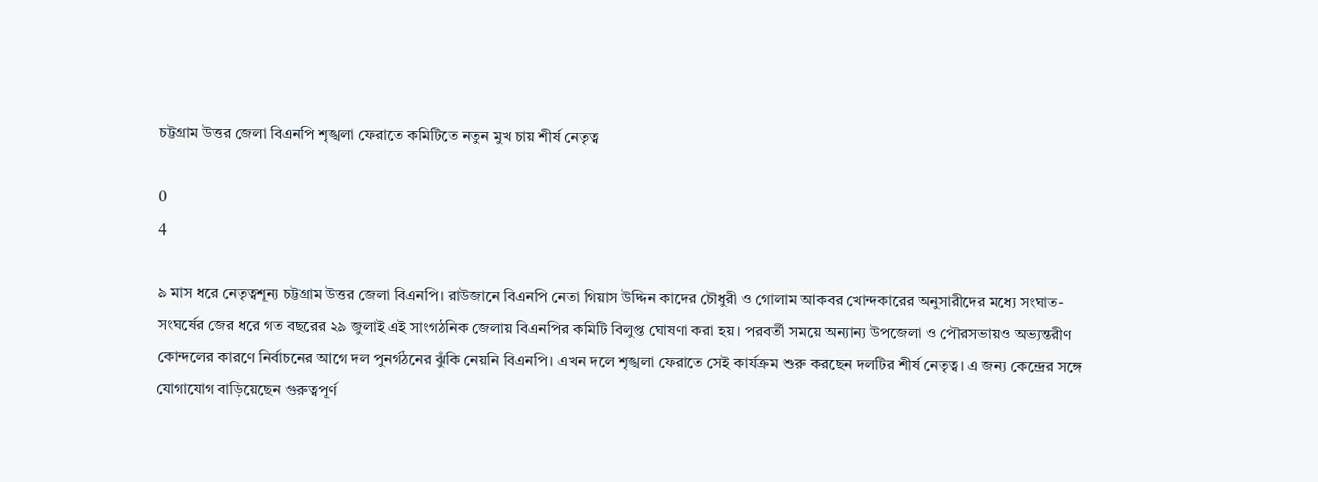চট্টগ্রাম উত্তর জেলা বিএনপি শৃঙ্খলা ফেরাতে কমিটিতে নতুন মুখ চায় শীর্ষ নেতৃত্ব

0
4

৯ মাস ধরে নেতৃত্বশূন্য চট্টগ্রাম উত্তর জেলা বিএনপি। রাউজানে বিএনপি নেতা গিয়াস উদ্দিন কাদের চৌধুরী ও গোলাম আকবর খোন্দকারের অনুসারীদের মধ্যে সংঘাত-সংঘর্ষের জের ধরে গত বছরের ২৯ জুলাই এই সাংগঠনিক জেলায় বিএনপির কমিটি বিলুপ্ত ঘোষণা করা হয়। পরবর্তী সময়ে অন্যান্য উপজেলা ও পৌরসভায়ও অভ্যন্তরীণ কোন্দলের কারণে নির্বাচনের আগে দল পুনর্গঠনের ঝুঁকি নেয়নি বিএনপি। এখন দলে শৃঙ্খলা ফেরাতে সেই কার্যক্রম শুরু করছেন দলটির শীর্ষ নেতৃত্ব। এ জন্য কেন্দ্রের সঙ্গে যোগাযোগ বাড়িয়েছেন গুরুত্বপূর্ণ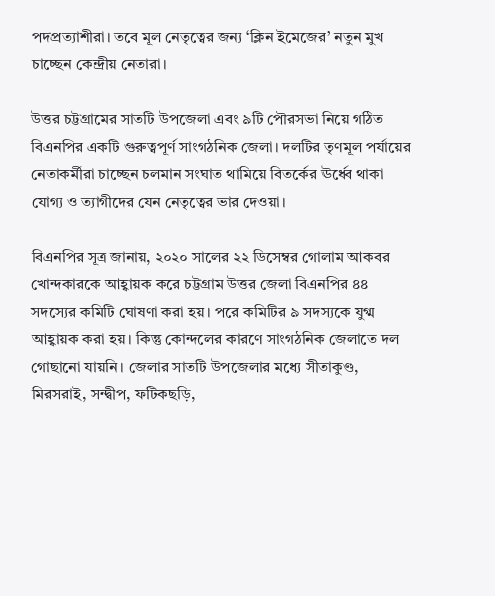পদপ্রত্যাশীরা। তবে মূল নেতৃত্বের জন্য ‘ক্লিন ইমেজের’ নতুন মুখ চাচ্ছেন কেন্দ্রীয় নেতারা।

উত্তর চট্টগ্রামের সাতটি উপজেলা এবং ৯টি পৌরসভা নিয়ে গঠিত বিএনপির একটি গুরুত্বপূর্ণ সাংগঠনিক জেলা। দলটির তৃণমূল পর্যায়ের নেতাকর্মীরা চাচ্ছেন চলমান সংঘাত থামিয়ে বিতর্কের ঊর্ধ্বে থাকা যোগ্য ও ত্যাগীদের যেন নেতৃত্বের ভার দেওয়া।

বিএনপির সূত্র জানায়, ২০২০ সালের ২২ ডিসেম্বর গোলাম আকবর খোন্দকারকে আহ্বায়ক করে চট্টগ্রাম উত্তর জেলা বিএনপির ৪৪ সদস্যের কমিটি ঘোষণা করা হয়। পরে কমিটির ৯ সদস্যকে যুগ্ম আহ্বায়ক করা হয়। কিন্তু কোন্দলের কারণে সাংগঠনিক জেলাতে দল গোছানো যায়নি। জেলার সাতটি উপজেলার মধ্যে সীতাকুণ্ড, মিরসরাই, সন্দ্বীপ, ফটিকছড়ি,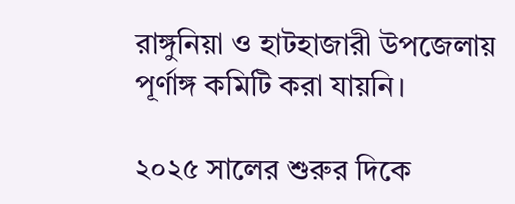রাঙ্গুনিয়া ও হাটহাজারী উপজেলায় পূর্ণাঙ্গ কমিটি করা যায়নি।

২০২৫ সালের শুরুর দিকে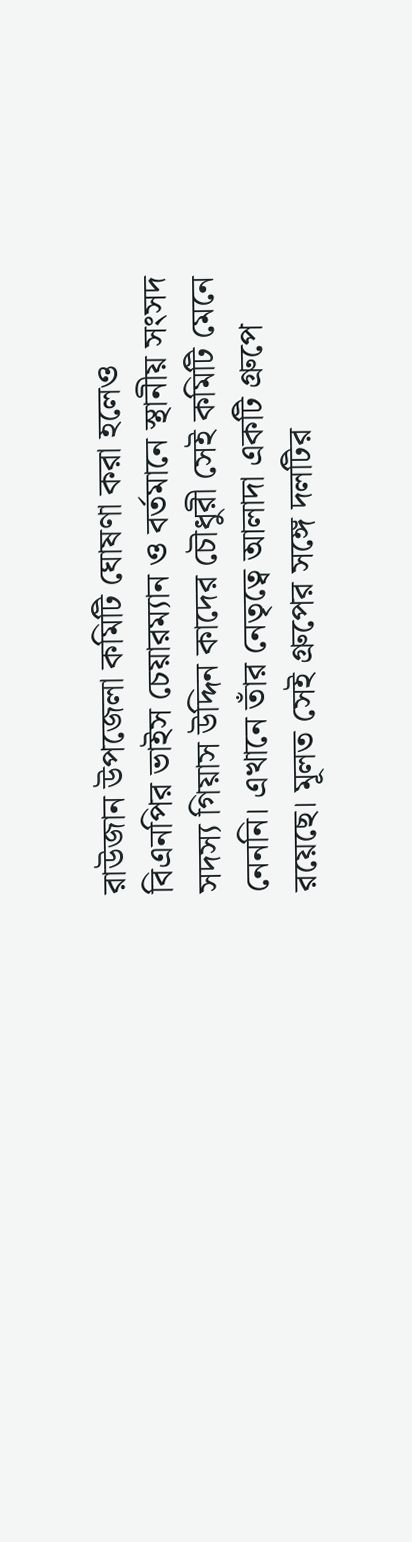রাউজান উপজেলা কমিটি ঘোষণা করা হলেও বিএনপির ভাইস চেয়ারম্যান ও বর্তমানে স্থানীয় সংসদ সদস্য গিয়াস উদ্দিন কাদের চৌধুরী সেই কমিটি মেনে নেননি। এখানে তাঁর নেতৃত্বে আলাদা একটি গ্রুপে রয়েছে। মূলত সেই গ্রুপের সঙ্গে দলটির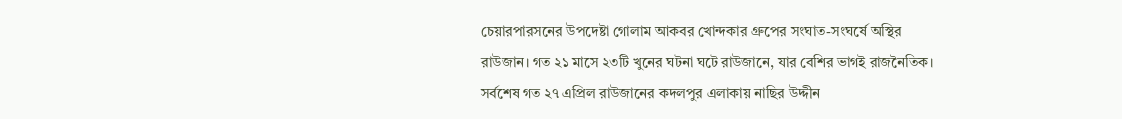চেয়ারপারসনের উপদেষ্টা গোলাম আকবর খোন্দকার গ্রুপের সংঘাত-সংঘর্ষে অস্থির রাউজান। গত ২১ মাসে ২৩টি খুনের ঘটনা ঘটে রাউজানে, যার বেশির ভাগই রাজনৈতিক। সর্বশেষ গত ২৭ এপ্রিল রাউজানের কদলপুর এলাকায় নাছির উদ্দীন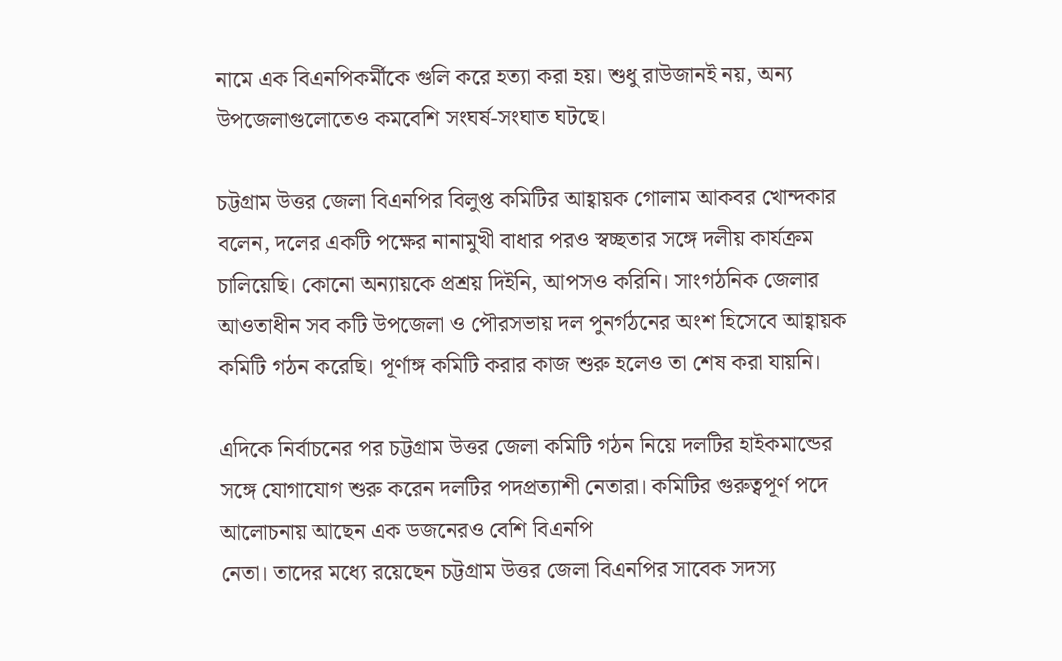নামে এক বিএনপিকর্মীকে গুলি করে হত্যা করা হয়। শুধু রাউজানই নয়, অন্য উপজেলাগুলোতেও কমবেশি সংঘর্ষ-সংঘাত ঘটছে।

চট্টগ্রাম উত্তর জেলা বিএনপির বিলুপ্ত কমিটির আহ্বায়ক গোলাম আকবর খোন্দকার বলেন, দলের একটি পক্ষের নানামুখী বাধার পরও স্বচ্ছতার সঙ্গে দলীয় কার্যক্রম চালিয়েছি। কোনো অন্যায়কে প্রশ্রয় দিইনি, আপসও করিনি। সাংগঠনিক জেলার আওতাধীন সব কটি উপজেলা ও পৌরসভায় দল পুনর্গঠনের অংশ হিসেবে আহ্বায়ক কমিটি গঠন করেছি। পূর্ণাঙ্গ কমিটি করার কাজ শুরু হলেও তা শেষ করা যায়নি।

এদিকে নির্বাচনের পর চট্টগ্রাম উত্তর জেলা কমিটি গঠন নিয়ে দলটির হাইকমান্ডের সঙ্গে যোগাযোগ শুরু করেন দলটির পদপ্রত্যাশী নেতারা। কমিটির গুরুত্বপূর্ণ পদে আলোচনায় আছেন এক ডজনেরও বেশি বিএনপি
নেতা। তাদের মধ্যে রয়েছেন চট্টগ্রাম উত্তর জেলা বিএনপির সাবেক সদস্য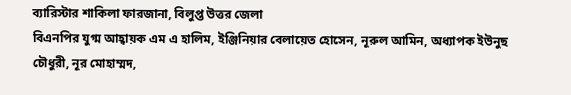ব্যারিস্টার শাকিলা ফারজানা, বিলুপ্ত উত্তর জেলা
বিএনপির যুগ্ম আহ্বায়ক এম এ হালিম, ইঞ্জিনিয়ার বেলায়েত হোসেন, নূরুল আমিন, অধ্যাপক ইউনুছ চৌধুরী, নূর মোহাম্মদ,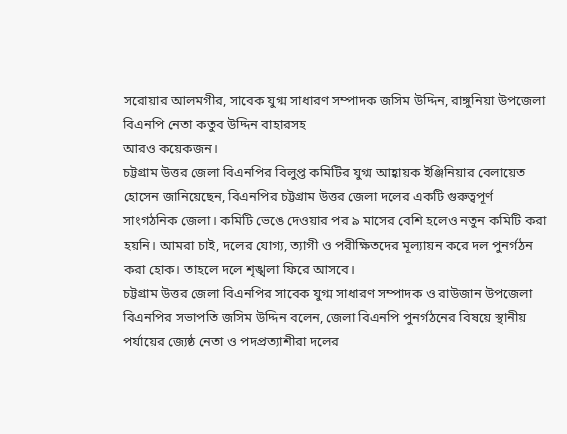সরোয়ার আলমগীর, সাবেক যুগ্ম সাধারণ সম্পাদক জসিম উদ্দিন, রাঙ্গুনিয়া উপজেলা বিএনপি নেতা কতুব উদ্দিন বাহারসহ
আরও কয়েকজন।
চট্টগ্রাম উত্তর জেলা বিএনপির বিলুপ্ত কমিটির যুগ্ম আহ্বায়ক ইঞ্জিনিয়ার বেলায়েত হোসেন জানিয়েছেন, বিএনপির চট্টগ্রাম উত্তর জেলা দলের একটি গুরুত্বপূর্ণ সাংগঠনিক জেলা। কমিটি ভেঙে দেওয়ার পর ৯ মাসের বেশি হলেও নতুন কমিটি করা হয়নি। আমরা চাই, দলের যোগ্য, ত্যাগী ও পরীক্ষিতদের মূল্যায়ন করে দল পুনর্গঠন করা হোক। তাহলে দলে শৃঙ্খলা ফিরে আসবে।
চট্টগ্রাম উত্তর জেলা বিএনপির সাবেক যুগ্ম সাধারণ সম্পাদক ও রাউজান উপজেলা বিএনপির সভাপতি জসিম উদ্দিন বলেন, জেলা বিএনপি পুনর্গঠনের বিষয়ে স্থানীয় পর্যায়ের জ্যেষ্ঠ নেতা ও পদপ্রত্যাশীরা দলের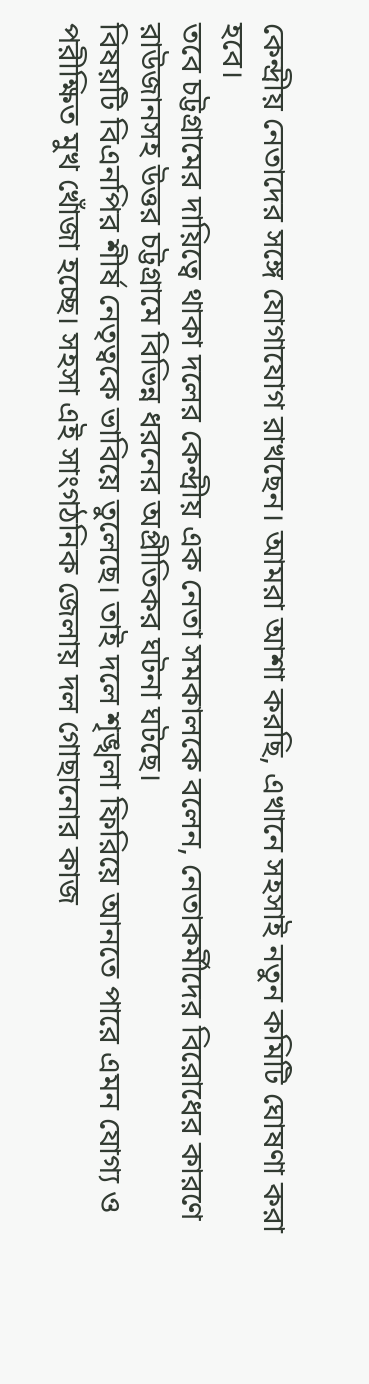কেন্দ্রীয় নেতাদের সঙ্গে যোগাযোগ রাখছেন। আমরা আশা করছি, এখানে সহসাই নতুন কমিটি ঘোষণা করা হবে।
তবে চট্টগ্রামের দায়িত্বে থাকা দলের কেন্দ্রীয় এক নেতা সমকালকে বলেন, নেতাকর্মীদের বিরোধের কারণে রাউজানসহ উত্তর চট্টগ্রামে বিভিন্ন ধরনের অপ্রীতিকর ঘটনা ঘটছে।
বিষয়টি বিএনপির শীর্ষ নেতৃত্বকে ভাবিয়ে তুলেছে। তাই দলে শৃঙ্খলা ফিরিয়ে আনতে পারে এমন যোগ্য ও পরীক্ষিত মুখ খোঁজা হচ্ছে। সহসা এই সাংগঠনিক জেলায় দল গোছানোর কাজ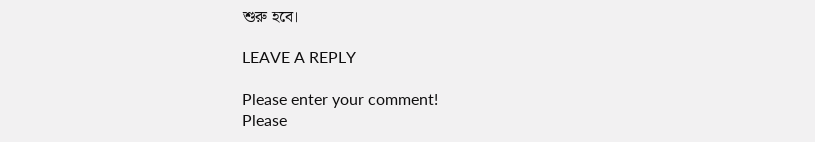শুরু হবে।

LEAVE A REPLY

Please enter your comment!
Please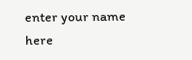enter your name here